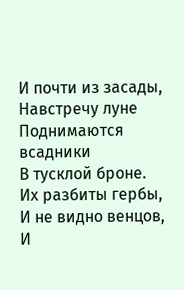И почти из засады,
Навстречу луне
Поднимаются всадники
В тусклой броне.
Их разбиты гербы,
И не видно венцов,
И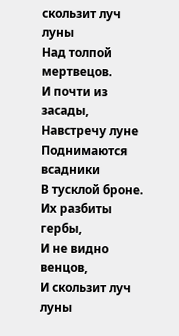скользит луч луны
Над толпой мертвецов.
И почти из засады,
Навстречу луне
Поднимаются всадники
В тусклой броне.
Их разбиты гербы,
И не видно венцов,
И скользит луч луны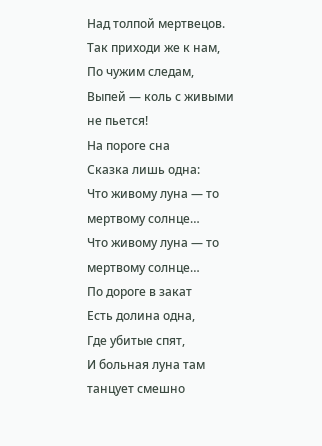Над толпой мертвецов.
Так приходи же к нам,
По чужим следам,
Выпей — коль с живыми не пьется!
На пороге сна
Сказка лишь одна:
Что живому луна — то мертвому солнце…
Что живому луна — то мертвому солнце…
По дороге в закат
Есть долина одна,
Где убитые спят,
И больная луна там танцует смешно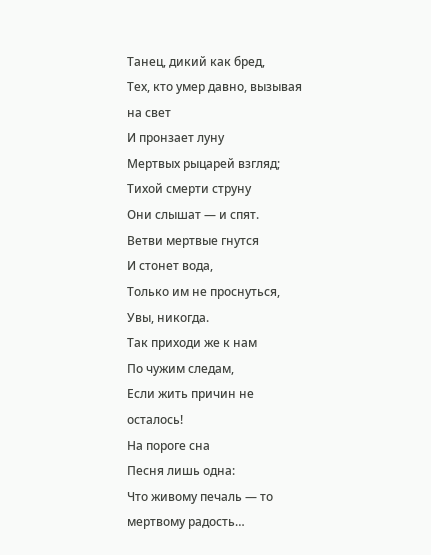Танец, дикий как бред,
Тех, кто умер давно, вызывая на свет
И пронзает луну
Мертвых рыцарей взгляд;
Тихой смерти струну
Они слышат — и спят.
Ветви мертвые гнутся
И стонет вода,
Только им не проснуться,
Увы, никогда.
Так приходи же к нам
По чужим следам,
Если жить причин не осталось!
На пороге сна
Песня лишь одна:
Что живому печаль — то мертвому радость…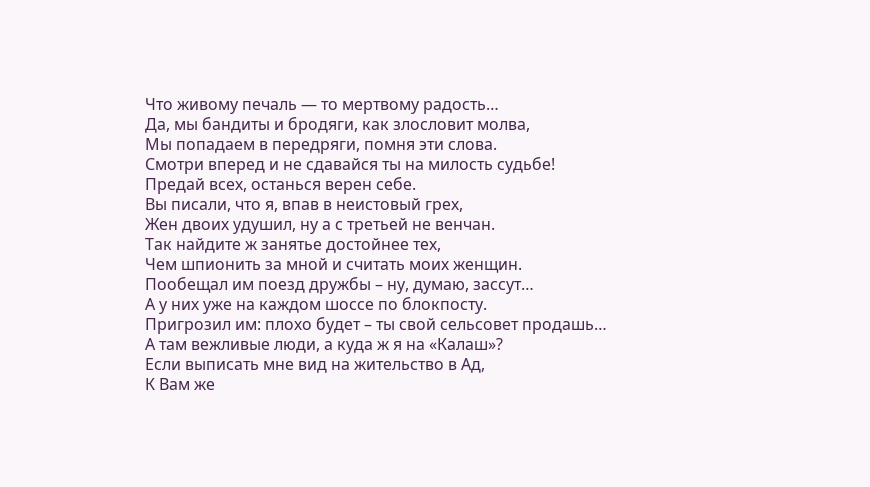Что живому печаль — то мертвому радость…
Да, мы бандиты и бродяги, как злословит молва,
Мы попадаем в передряги, помня эти слова.
Смотри вперед и не сдавайся ты на милость судьбе!
Предай всех, останься верен себе.
Вы писали, что я, впав в неистовый грех,
Жен двоих удушил, ну а с третьей не венчан.
Так найдите ж занятье достойнее тех,
Чем шпионить за мной и считать моих женщин.
Пообещал им поезд дружбы – ну, думаю, зассут…
А у них уже на каждом шоссе по блокпосту.
Пригрозил им: плохо будет – ты свой сельсовет продашь…
А там вежливые люди, а куда ж я на «Калаш»?
Если выписать мне вид на жительство в Ад,
К Вам же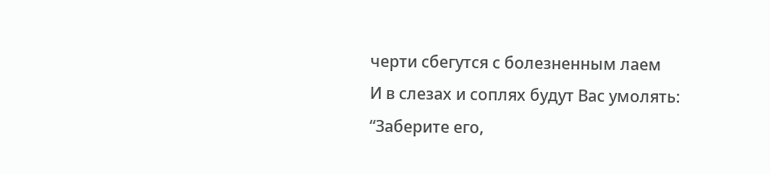черти сбегутся с болезненным лаем
И в слезах и соплях будут Вас умолять:
“Заберите его,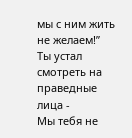мы с ним жить не желаем!”
Ты устал смотреть на праведные лица -
Мы тебя не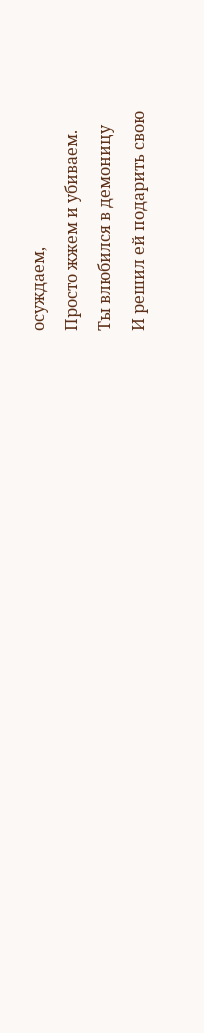осуждаем,
Просто жжем и убиваем.
Ты влюбился в демоницу
И решил ей подарить свою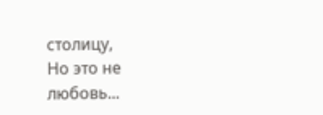столицу,
Но это не любовь...